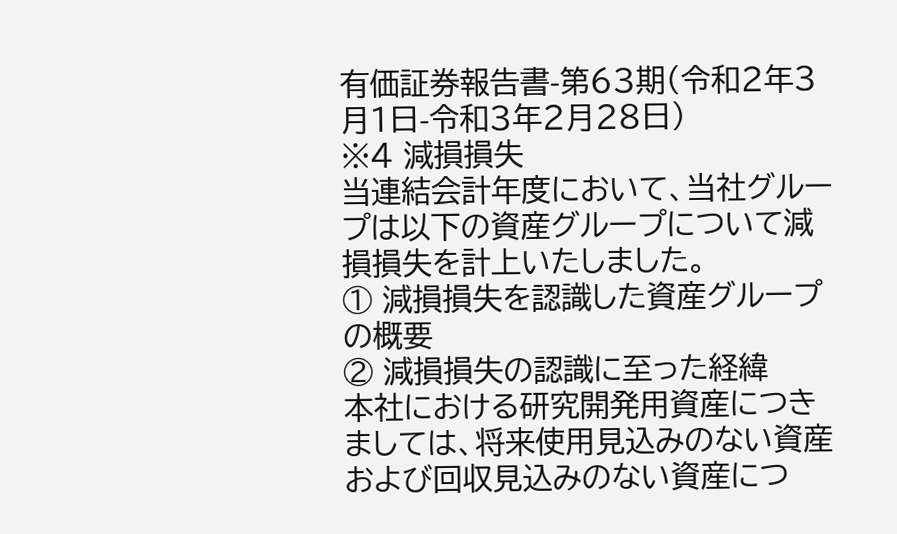有価証券報告書-第63期(令和2年3月1日-令和3年2月28日)
※4 減損損失
当連結会計年度において、当社グループは以下の資産グループについて減損損失を計上いたしました。
① 減損損失を認識した資産グループの概要
② 減損損失の認識に至った経緯
本社における研究開発用資産につきましては、将来使用見込みのない資産および回収見込みのない資産につ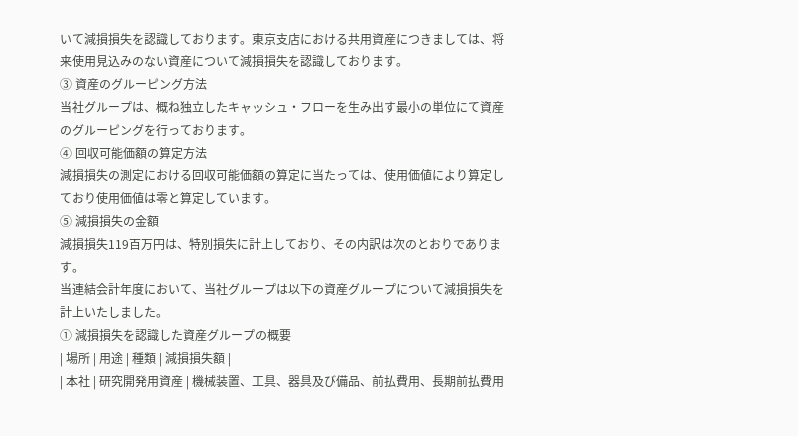いて減損損失を認識しております。東京支店における共用資産につきましては、将来使用見込みのない資産について減損損失を認識しております。
③ 資産のグルーピング方法
当社グループは、概ね独立したキャッシュ・フローを生み出す最小の単位にて資産のグルーピングを行っております。
④ 回収可能価額の算定方法
減損損失の測定における回収可能価額の算定に当たっては、使用価値により算定しており使用価値は零と算定しています。
⑤ 減損損失の金額
減損損失119百万円は、特別損失に計上しており、その内訳は次のとおりであります。
当連結会計年度において、当社グループは以下の資産グループについて減損損失を計上いたしました。
① 減損損失を認識した資産グループの概要
| 場所 | 用途 | 種類 | 減損損失額 |
| 本社 | 研究開発用資産 | 機械装置、工具、器具及び備品、前払費用、長期前払費用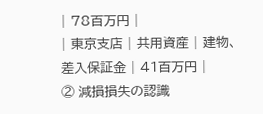| 78百万円 |
| 東京支店 | 共用資産 | 建物、差入保証金 | 41百万円 |
② 減損損失の認識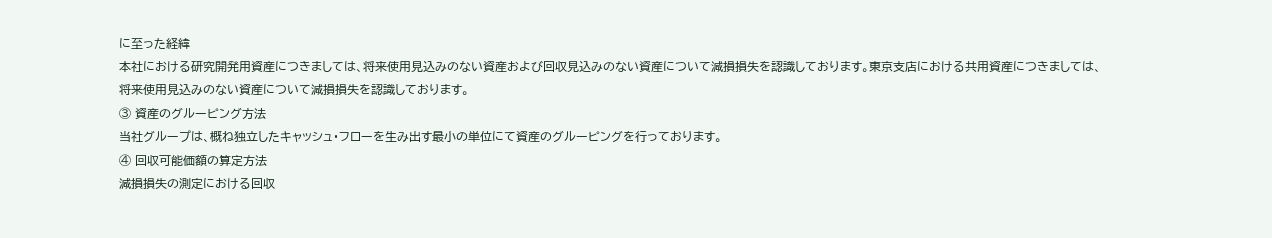に至った経緯
本社における研究開発用資産につきましては、将来使用見込みのない資産および回収見込みのない資産について減損損失を認識しております。東京支店における共用資産につきましては、将来使用見込みのない資産について減損損失を認識しております。
③ 資産のグルーピング方法
当社グループは、概ね独立したキャッシュ・フローを生み出す最小の単位にて資産のグルーピングを行っております。
④ 回収可能価額の算定方法
減損損失の測定における回収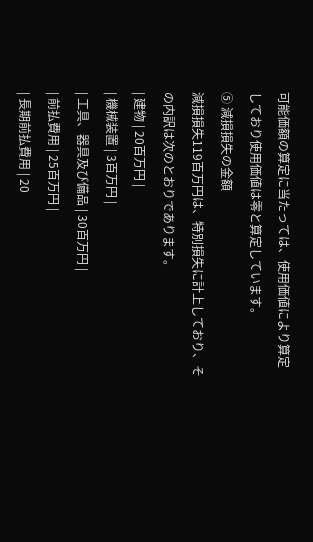可能価額の算定に当たっては、使用価値により算定しており使用価値は零と算定しています。
⑤ 減損損失の金額
減損損失119百万円は、特別損失に計上しており、その内訳は次のとおりであります。
| 建物 | 20百万円 |
| 機械装置 | 3百万円 |
| 工具、器具及び備品 | 30百万円 |
| 前払費用 | 25百万円 |
| 長期前払費用 | 20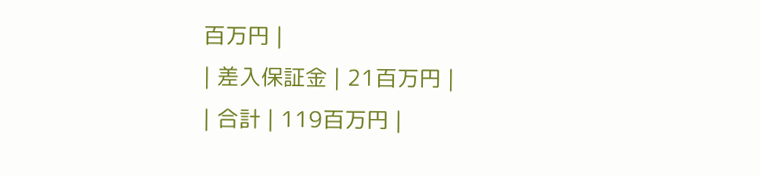百万円 |
| 差入保証金 | 21百万円 |
| 合計 | 119百万円 |